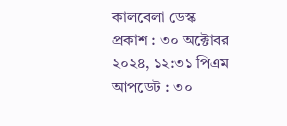কালবেলা ডেস্ক
প্রকাশ : ৩০ অক্টোবর ২০২৪, ১২:৩১ পিএম
আপডেট : ৩০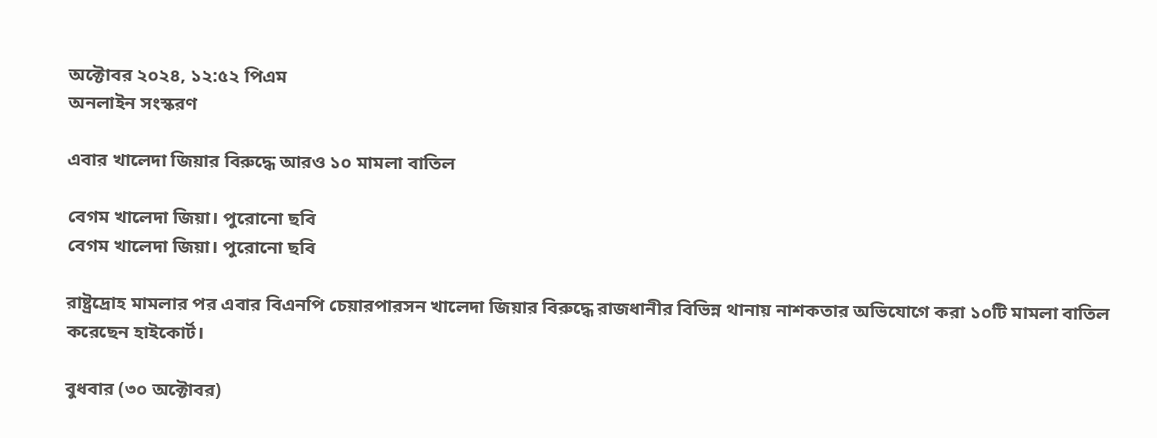অক্টোবর ২০২৪, ১২:৫২ পিএম
অনলাইন সংস্করণ

এবার খালেদা জিয়ার বিরুদ্ধে আরও ১০ মামলা বাতিল

বেগম খালেদা জিয়া। পুরোনো ছবি
বেগম খালেদা জিয়া। পুরোনো ছবি

রাষ্ট্রদ্রোহ মামলার পর এবার বিএনপি চেয়ারপারসন খালেদা জিয়ার বিরুদ্ধে রাজধানীর বিভিন্ন থানায় নাশকতার অভিযোগে করা ১০টি মামলা বাতিল করেছেন হাইকোর্ট।

বুধবার (৩০ অক্টোবর)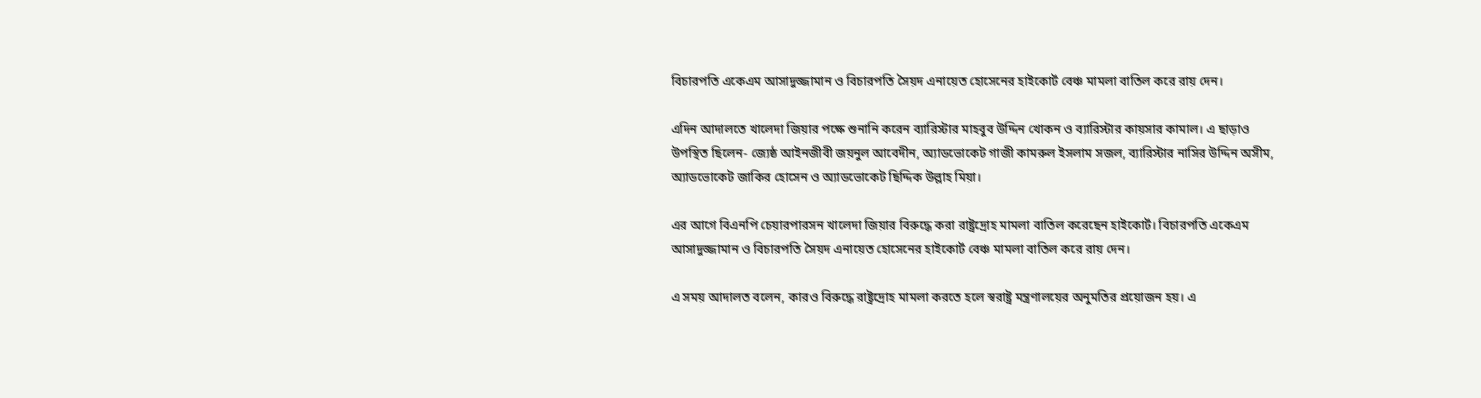বিচারপতি একেএম আসাদুজ্জামান ও বিচারপতি সৈয়দ এনায়েত হোসেনের হাইকোর্ট বেঞ্চ মামলা বাতিল করে রায় দেন।

এদিন আদালতে খালেদা জিয়ার পক্ষে শুনানি করেন ব্যারিস্টার মাহবুব উদ্দিন খোকন ও ব্যারিস্টার কায়সার কামাল। এ ছাড়াও উপস্থিত ছিলেন- জ্যেষ্ঠ আইনজীবী জয়নুল আবেদীন, অ্যাডভোকেট গাজী কামরুল ইসলাম সজল, ব্যারিস্টার নাসির উদ্দিন অসীম, অ্যাডভোকেট জাকির হোসেন ও অ্যাডভোকেট ছিদ্দিক উল্লাহ মিয়া।

এর আগে বিএনপি চেয়ারপারসন খালেদা জিয়ার বিরুদ্ধে করা রাষ্ট্রদ্রোহ মামলা বাতিল করেছেন হাইকোর্ট। বিচারপতি একেএম আসাদুজ্জামান ও বিচারপতি সৈয়দ এনায়েত হোসেনের হাইকোর্ট বেঞ্চ মামলা বাতিল করে রায় দেন।

এ সময় আদালত বলেন, কারও বিরুদ্ধে রাষ্ট্রদ্রোহ মামলা করতে হলে স্বরাষ্ট্র মন্ত্রণালয়ের অনুমতির প্রয়োজন হয়। এ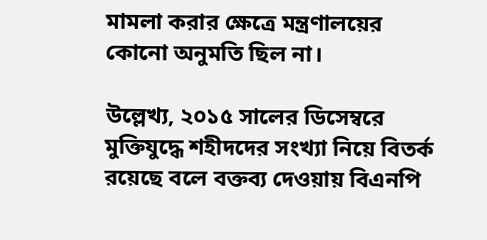মামলা করার ক্ষেত্রে মন্ত্রণালয়ের কোনো অনুমতি ছিল না।

উল্লেখ্য, ২০১৫ সালের ডিসেম্বরে মুক্তিযুদ্ধে শহীদদের সংখ্যা নিয়ে বিতর্ক রয়েছে বলে বক্তব্য দেওয়ায় বিএনপি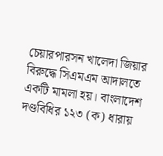চেয়ারপারসন খালেদা জিয়ার বিরুদ্ধে সিএমএম আদালতে একটি মামলা হয়। বাংলাদেশ দণ্ডবিধির ১২৩ (ক) ধারায়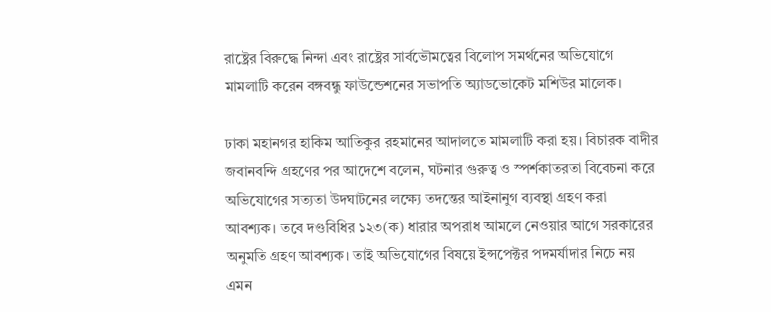রাষ্ট্রের বিরুদ্ধে নিন্দা এবং রাষ্ট্রের সার্বভৌমত্বের বিলোপ সমর্থনের অভিযোগে মামলাটি করেন বঙ্গবন্ধু ফাউন্ডেশনের সভাপতি অ্যাডভোকেট মশিউর মালেক।

ঢাকা মহানগর হাকিম আতিকুর রহমানের আদালতে মামলাটি করা হয়। বিচারক বাদীর জবানবন্দি গ্রহণের পর আদেশে বলেন, ঘটনার গুরুত্ব ও স্পর্শকাতরতা বিবেচনা করে অভিযোগের সত্যতা উদঘাটনের লক্ষ্যে তদন্তের আইনানুগ ব্যবস্থা গ্রহণ করা আবশ্যক। তবে দণ্ডবিধির ১২৩(ক) ধারার অপরাধ আমলে নেওয়ার আগে সরকারের অনুমতি গ্রহণ আবশ্যক। তাই অভিযোগের বিষয়ে ইন্সপেক্টর পদমর্যাদার নিচে নয় এমন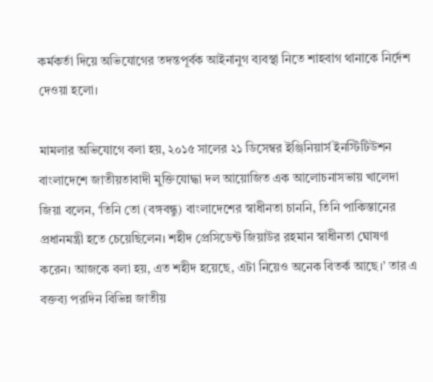কর্মকর্তা দিয়ে অভিযোগের তদন্তপূর্বক আইনানুগ ব্যবস্থা নিতে শাহবাগ থানাকে নির্দেশ দেওয়া হলো।

মামলার অভিযোগে বলা হয়, ২০১৫ সালের ২১ ডিসেম্বর ইঞ্জিনিয়ার্স ইনস্টিটিউশন বাংলাদেশে জাতীয়তাবাদী মুক্তিযোদ্ধা দল আয়োজিত এক আলোচনাসভায় খালেদা জিয়া বলেন, ‘তিনি তো (বঙ্গবন্ধু) বাংলাদেশের স্বাধীনতা চাননি, তিনি পাকিস্তানের প্রধানমন্ত্রী হতে চেয়েছিলেন। শহীদ প্রেসিডেন্ট জিয়াউর রহমান স্বাধীনতা ঘোষণা করেন। আজকে বলা হয়, এত শহীদ হয়েছে, এটা নিয়েও অনেক বিতর্ক আছে।’ তার এ বক্তব্য পরদিন বিভিন্ন জাতীয়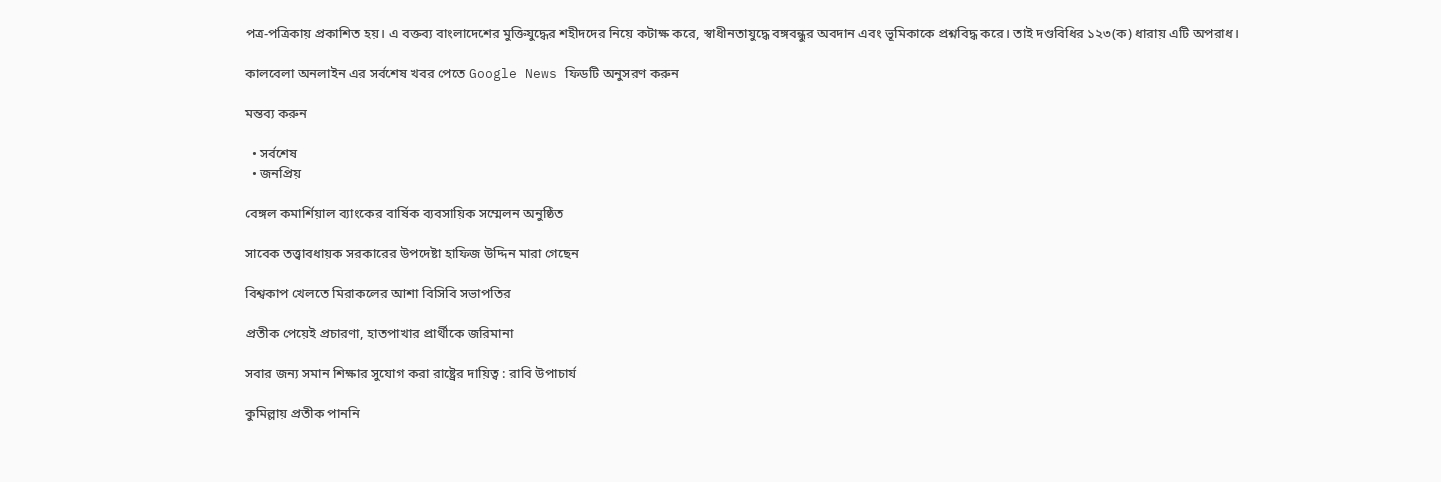পত্র-পত্রিকায় প্রকাশিত হয়। এ বক্তব্য বাংলাদেশের মুক্তিযুদ্ধের শহীদদের নিয়ে কটাক্ষ করে, স্বাধীনতাযুদ্ধে বঙ্গবন্ধুর অবদান এবং ভূমিকাকে প্রশ্নবিদ্ধ করে। তাই দণ্ডবিধির ১২৩(ক) ধারায় এটি অপরাধ।

কালবেলা অনলাইন এর সর্বশেষ খবর পেতে Google News ফিডটি অনুসরণ করুন

মন্তব্য করুন

  • সর্বশেষ
  • জনপ্রিয়

বেঙ্গল কমার্শিয়াল ব্যাংকের বার্ষিক ব্যবসায়িক সম্মেলন অনুষ্ঠিত

সাবেক তত্ত্বাবধায়ক সরকারের উপদেষ্টা হাফিজ উদ্দিন মারা গেছেন

বিশ্বকাপ খেলতে মিরাকলের আশা বিসিবি সভাপতির

প্রতীক পেয়েই প্রচারণা, হাতপাখার প্রার্থীকে জরিমানা

সবার জন্য সমান শিক্ষার সুযোগ করা রাষ্ট্রের দায়িত্ব : রাবি উপাচার্য

কুমিল্লায় প্রতীক পাননি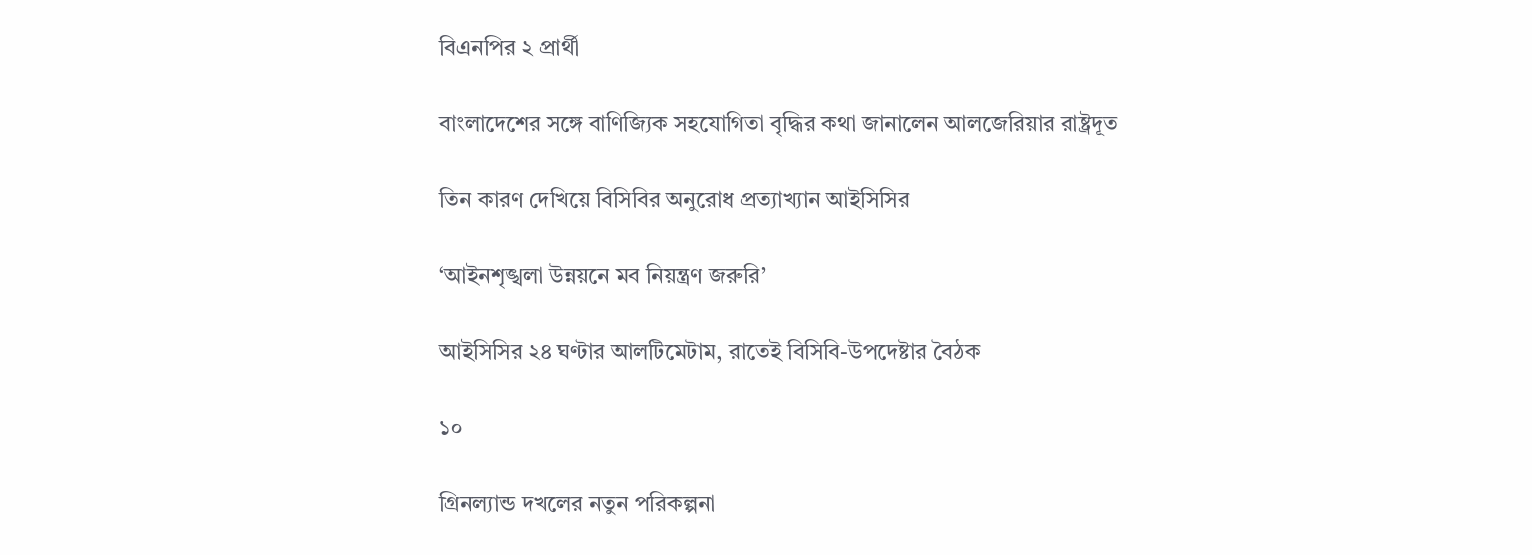বিএনপির ২ প্রার্থী

বাংলাদেশের সঙ্গে বাণিজ্যিক সহযোগিতা বৃদ্ধির কথা জানালেন আলজেরিয়ার রাষ্ট্রদূত

তিন কারণ দেখিয়ে বিসিবির অনুরোধ প্রত্যাখ্যান আইসিসির

‘আইনশৃঙ্খলা উন্নয়নে মব নিয়ন্ত্রণ জরুরি’

আইসিসির ২৪ ঘণ্টার আলটিমেটাম, রাতেই বিসিবি-উপদেষ্টার বৈঠক

১০

গ্রিনল্যান্ড দখলের নতুন পরিকল্পনা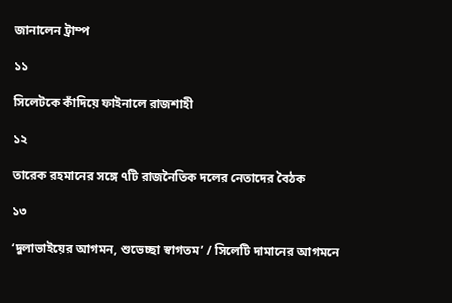জানালেন ট্রাম্প

১১

সিলেটকে কাঁদিয়ে ফাইনালে রাজশাহী

১২

তারেক রহমানের সঙ্গে ৭টি রাজনৈতিক দলের নেতাদের বৈঠক

১৩

‘দুলাভাইয়ের আগমন, শুভেচ্ছা স্বাগতম’ / সিলেটি দামানের আগমনে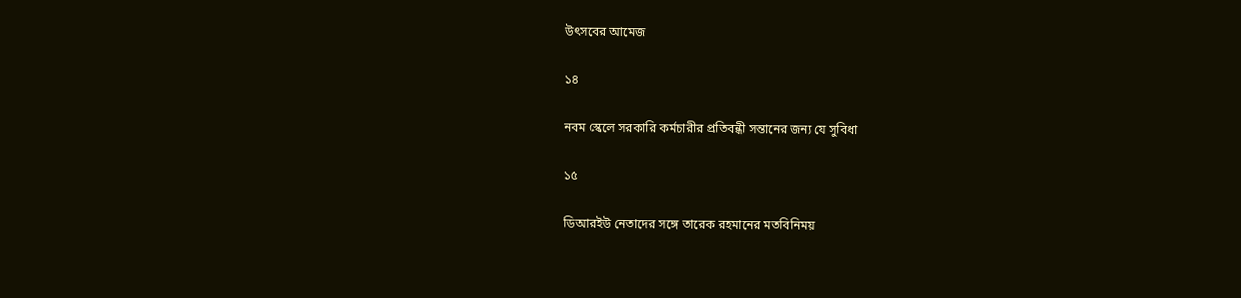উৎসবের আমেজ

১৪

নবম স্কেলে সরকারি কর্মচারীর প্রতিবন্ধী সন্তানের জন্য যে সুবিধা

১৫

ডিআরইউ নেতাদের সঙ্গে তারেক রহমানের মতবিনিময়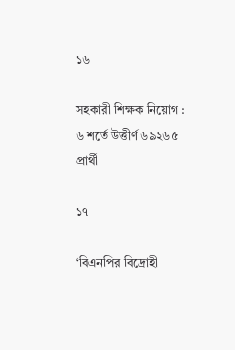১৬

সহকারী শিক্ষক নিয়োগ : ৬ শর্তে উত্তীর্ণ ৬৯২৬৫ প্রার্থী

১৭

‘বিএনপির বিদ্রোহী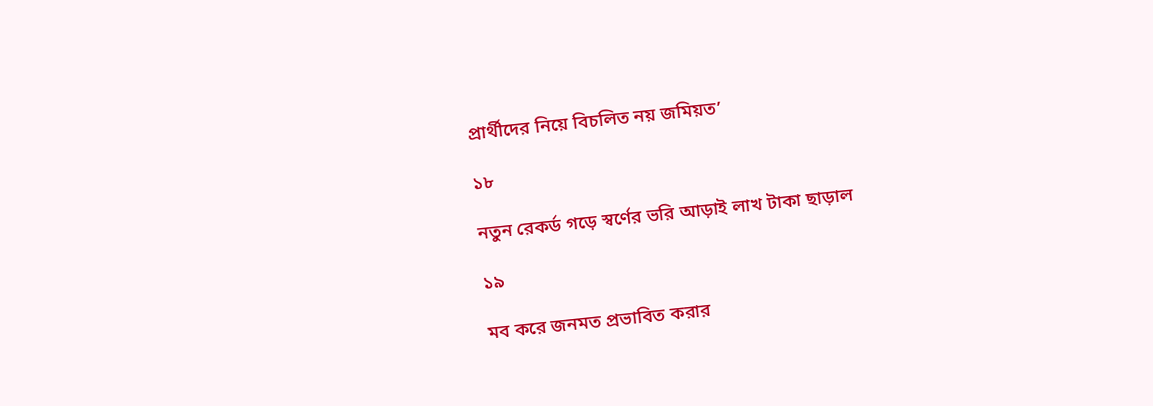প্রার্থীদের নিয়ে বিচলিত নয় জমিয়ত’

১৮

নতুন রেকর্ড গড়ে স্বর্ণের ভরি আড়াই লাখ টাকা ছাড়াল

১৯

মব করে জনমত প্রভাবিত করার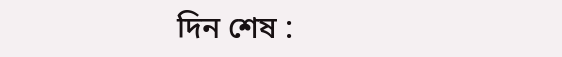দিন শেষ :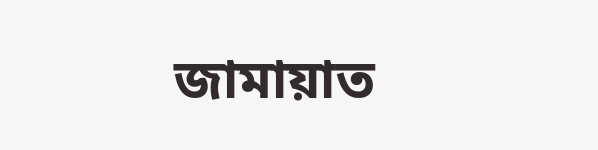জামায়াত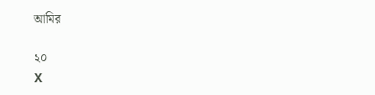আমির

২০
X